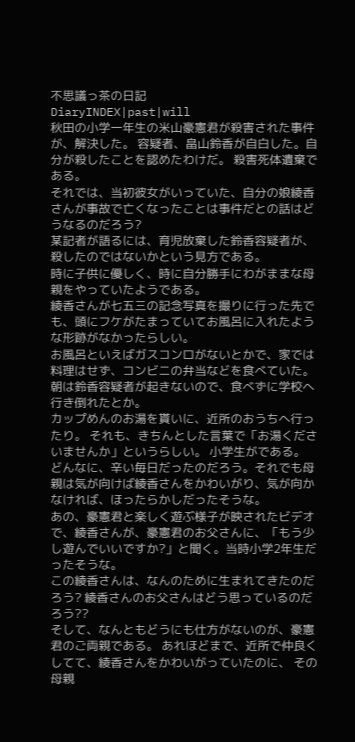不思議っ茶の日記
DiaryINDEX|past|will
秋田の小学一年生の米山豪憲君が殺害された事件が、解決した。 容疑者、畠山鈴香が自白した。自分が殺したことを認めたわけだ。 殺害死体遺棄である。
それでは、当初彼女がいっていた、自分の娘綾香さんが事故で亡くなったことは事件だとの話はどうなるのだろう?
某記者が語るには、育児放棄した鈴香容疑者が、殺したのではないかという見方である。
時に子供に優しく、時に自分勝手にわがままな母親をやっていたようである。
綾香さんが七五三の記念写真を撮りに行った先でも、頭にフケがたまっていてお風呂に入れたような形跡がなかったらしい。
お風呂といえばガスコンロがないとかで、家では料理はせず、コンビニの弁当などを食べていた。朝は鈴香容疑者が起きないので、食べずに学校へ行き倒れたとか。
カップめんのお湯を貰いに、近所のおうちへ行ったり。 それも、きちんとした言葉で「お湯くださいませんか」というらしい。 小学生がである。
どんなに、辛い毎日だったのだろう。それでも母親は気が向けば綾香さんをかわいがり、気が向かなければ、ほったらかしだったそうな。
あの、豪憲君と楽しく遊ぶ様子が映されたビデオで、綾香さんが、豪憲君のお父さんに、「もう少し遊んでいいですか?」と聞く。当時小学2年生だったそうな。
この綾香さんは、なんのために生まれてきたのだろう? 綾香さんのお父さんはどう思っているのだろう??
そして、なんともどうにも仕方がないのが、豪憲君のご両親である。 あれほどまで、近所で仲良くしてて、綾香さんをかわいがっていたのに、 その母親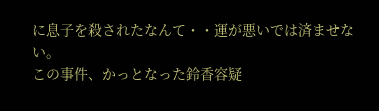に息子を殺されたなんて・・運が悪いでは済ませない。
この事件、かっとなった鈴香容疑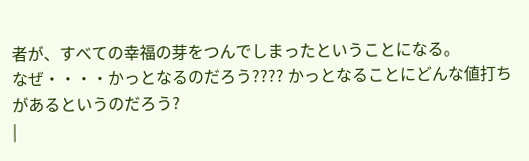者が、すべての幸福の芽をつんでしまったということになる。
なぜ・・・・かっとなるのだろう???? かっとなることにどんな値打ちがあるというのだろう?
|